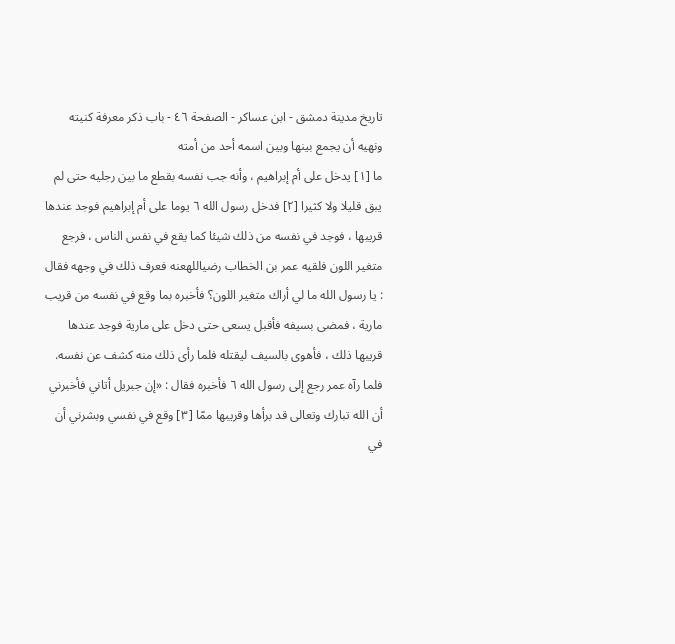تاريخ مدينة دمشق - ابن عساكر - الصفحة ٤٦ - باب ذكر معرفة كنيته ونهيه أن يجمع بينها وبين اسمه أحد من أمته
ما [١] يدخل على أم إبراهيم ، وأنه جب نفسه بقطع ما بين رجليه حتى لم يبق قليلا ولا كثيرا [٢] فدخل رسول الله ٦ يوما على أم إبراهيم فوجد عندها قريبها ، فوجد في نفسه من ذلك شيئا كما يقع في نفس الناس ، فرجع متغير اللون فلقيه عمر بن الخطاب رضياللهعنه فعرف ذلك في وجهه فقال : يا رسول الله ما لي أراك متغير اللون؟ فأخبره بما وقع في نفسه من قريب مارية ، فمضى بسيفه فأقبل يسعى حتى دخل على مارية فوجد عندها قريبها ذلك ، فأهوى بالسيف ليقتله فلما رأى ذلك منه كشف عن نفسه. فلما رآه عمر رجع إلى رسول الله ٦ فأخبره فقال : «إن جبريل أتاني فأخبرني أن الله تبارك وتعالى قد برأها وقريبها ممّا [٣] وقع في نفسي وبشرني أن في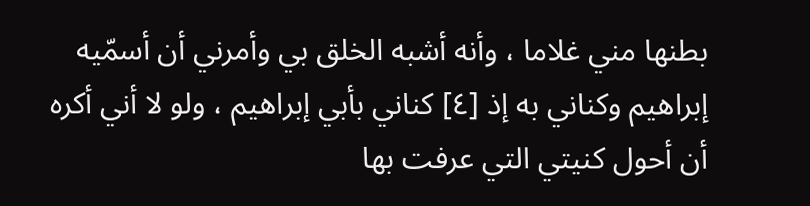بطنها مني غلاما ، وأنه أشبه الخلق بي وأمرني أن أسمّيه إبراهيم وكناني به إذ [٤] كناني بأبي إبراهيم ، ولو لا أني أكره أن أحول كنيتي التي عرفت بها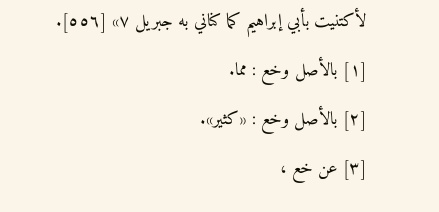لأكتنيت بأبي إبراهيم كما كناني به جبريل ٧» [٥٥٦].
[١] بالأصل وخع : مما.
[٢] بالأصل وخع : «كثير».
[٣] عن خع ،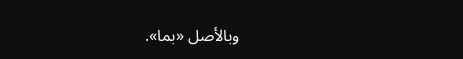وبالأصل «بما».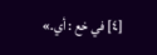[٤] في خع : أي.»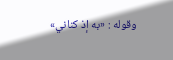وقوله : «به إذ كناني»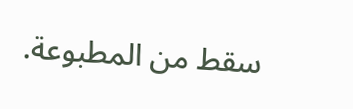سقط من المطبوعة.